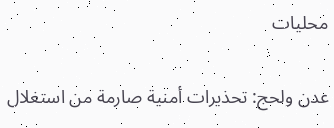محليات

عدن ولحج: تحذيرات أمنية صارمة من استغلال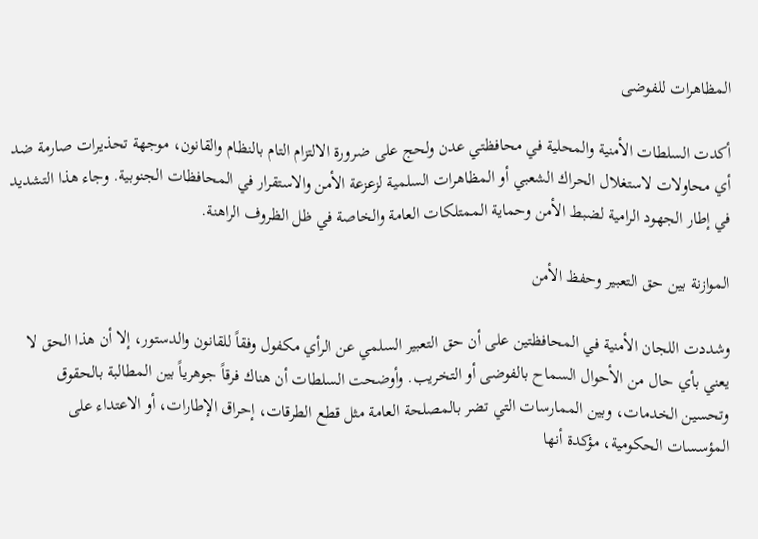المظاهرات للفوضى

أكدت السلطات الأمنية والمحلية في محافظتي عدن ولحج على ضرورة الالتزام التام بالنظام والقانون، موجهة تحذيرات صارمة ضد أي محاولات لاستغلال الحراك الشعبي أو المظاهرات السلمية لزعزعة الأمن والاستقرار في المحافظات الجنوبية. وجاء هذا التشديد في إطار الجهود الرامية لضبط الأمن وحماية الممتلكات العامة والخاصة في ظل الظروف الراهنة.

الموازنة بين حق التعبير وحفظ الأمن

وشددت اللجان الأمنية في المحافظتين على أن حق التعبير السلمي عن الرأي مكفول وفقاً للقانون والدستور، إلا أن هذا الحق لا يعني بأي حال من الأحوال السماح بالفوضى أو التخريب. وأوضحت السلطات أن هناك فرقاً جوهرياً بين المطالبة بالحقوق وتحسين الخدمات، وبين الممارسات التي تضر بالمصلحة العامة مثل قطع الطرقات، إحراق الإطارات، أو الاعتداء على المؤسسات الحكومية، مؤكدة أنها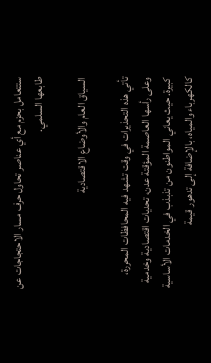ستتعامل بحزم مع أي عناصر تحاول حرف مسار الاحتجاجات عن طابعها السلمي.

السياق العام والأوضاع الاقتصادية

تأتي هذه التحذيرات في وقت تشهد فيه المحافظات المحررة، وعلى رأسها العاصمة المؤقتة عدن، تحديات اقتصادية وخدمية كبيرة. حيث يعاني المواطنون من تذبذب في الخدمات الأساسية كالكهرباء والمياه، بالإضافة إلى تدهور قيمة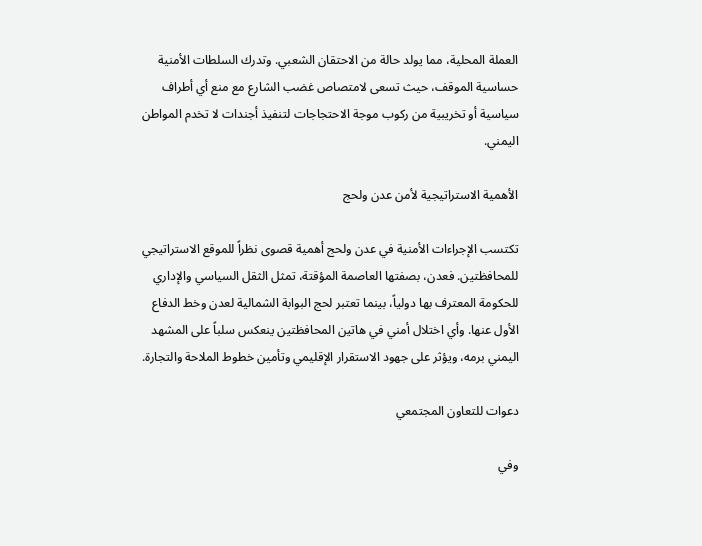العملة المحلية، مما يولد حالة من الاحتقان الشعبي. وتدرك السلطات الأمنية حساسية الموقف، حيث تسعى لامتصاص غضب الشارع مع منع أي أطراف سياسية أو تخريبية من ركوب موجة الاحتجاجات لتنفيذ أجندات لا تخدم المواطن اليمني.

الأهمية الاستراتيجية لأمن عدن ولحج

تكتسب الإجراءات الأمنية في عدن ولحج أهمية قصوى نظراً للموقع الاستراتيجي للمحافظتين. فعدن، بصفتها العاصمة المؤقتة، تمثل الثقل السياسي والإداري للحكومة المعترف بها دولياً، بينما تعتبر لحج البوابة الشمالية لعدن وخط الدفاع الأول عنها. وأي اختلال أمني في هاتين المحافظتين ينعكس سلباً على المشهد اليمني برمه، ويؤثر على جهود الاستقرار الإقليمي وتأمين خطوط الملاحة والتجارة.

دعوات للتعاون المجتمعي

وفي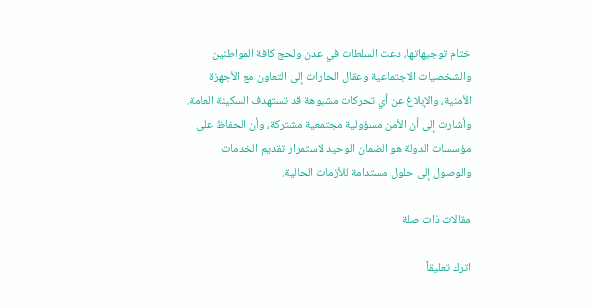ختام توجيهاتها، دعت السلطات في عدن ولحج كافة المواطنين والشخصيات الاجتماعية وعقال الحارات إلى التعاون مع الأجهزة الأمنية، والإبلاغ عن أي تحركات مشبوهة قد تستهدف السكينة العامة. وأشارت إلى أن الأمن مسؤولية مجتمعية مشتركة، وأن الحفاظ على مؤسسات الدولة هو الضمان الوحيد لاستمرار تقديم الخدمات والوصول إلى حلول مستدامة للأزمات الحالية.

مقالات ذات صلة

اترك تعليقاً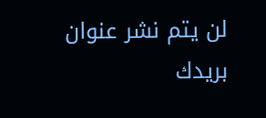لن يتم نشر عنوان بريدك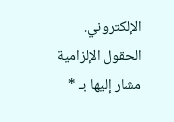الإلكتروني. الحقول الإلزامية مشار إليها بـ *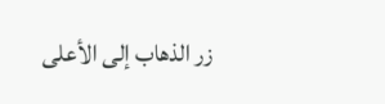زر الذهاب إلى الأعلى